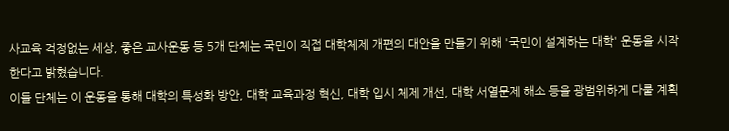사교육 걱정없는 세상, 좋은 교사운동 등 5개 단체는 국민이 직접 대학체제 개편의 대안을 만들기 위해 '국민이 설계하는 대학' 운동을 시작한다고 밝혔습니다.
이들 단체는 이 운동을 통해 대학의 특성화 방안, 대학 교육과정 혁신, 대학 입시 체제 개선, 대학 서열문제 해소 등을 광범위하게 다룰 계획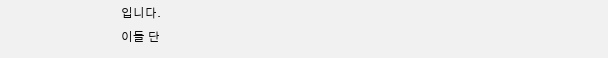입니다.
이들 단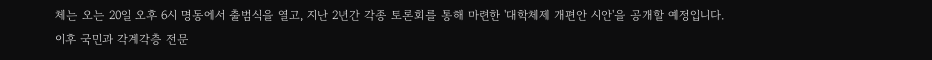체는 오는 20일 오후 6시 명동에서 출범식을 열고, 지난 2년간 각종 토론회를 통해 마련한 '대학체제 개편안 시안'을 공개할 예정입니다.
이후 국민과 각계각층 전문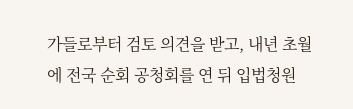가들로부터 검토 의견을 받고, 내년 초월에 전국 순회 공청회를 연 뒤 입법청원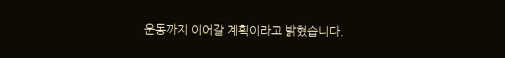운동까지 이어갈 계획이라고 밝혔습니다.